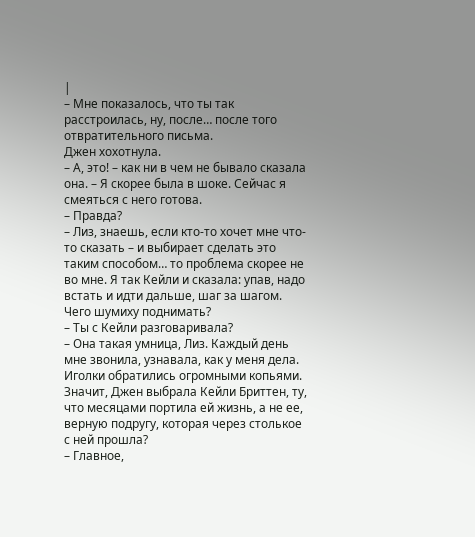|
– Мне показалось, что ты так расстроилась, ну, после… после того отвратительного письма.
Джен хохотнула.
– А, это! – как ни в чем не бывало сказала она. – Я скорее была в шоке. Сейчас я смеяться с него готова.
– Правда?
– Лиз, знаешь, если кто-то хочет мне что-то сказать – и выбирает сделать это таким способом… то проблема скорее не во мне. Я так Кейли и сказала: упав, надо встать и идти дальше, шаг за шагом. Чего шумиху поднимать?
– Ты с Кейли разговаривала?
– Она такая умница, Лиз. Каждый день мне звонила, узнавала, как у меня дела.
Иголки обратились огромными копьями. Значит, Джен выбрала Кейли Бриттен, ту, что месяцами портила ей жизнь, а не ее, верную подругу, которая через столькое с ней прошла?
– Главное,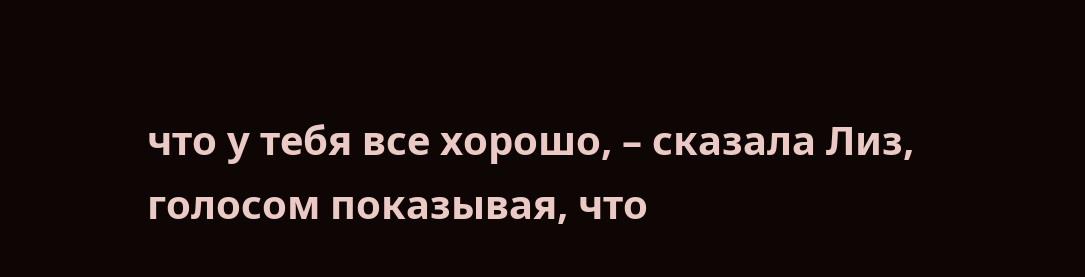что у тебя все хорошо, – сказала Лиз, голосом показывая, что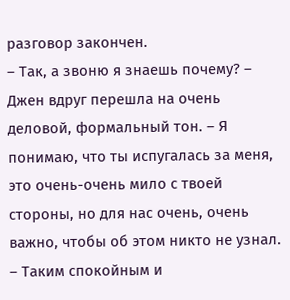разговор закончен.
– Так, а звоню я знаешь почему? – Джен вдруг перешла на очень деловой, формальный тон. – Я понимаю, что ты испугалась за меня, это очень-очень мило с твоей стороны, но для нас очень, очень важно, чтобы об этом никто не узнал. – Таким спокойным и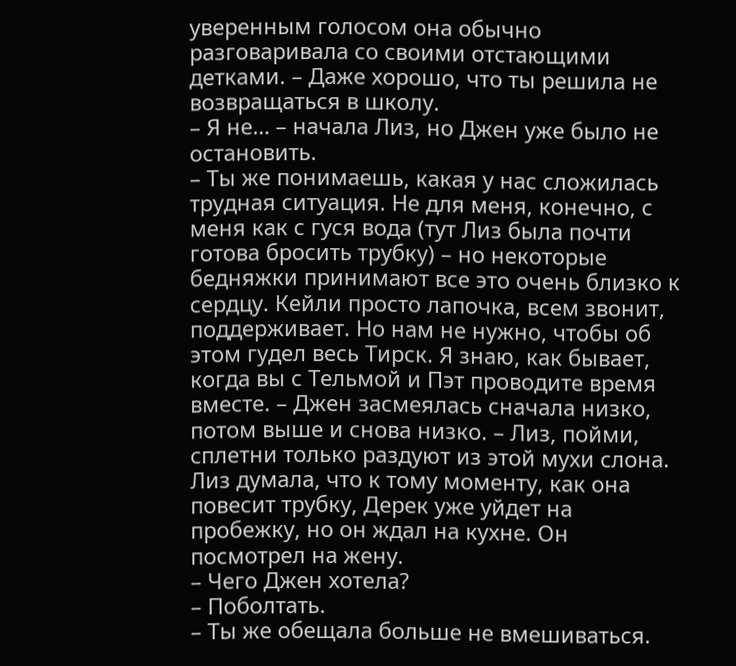уверенным голосом она обычно разговаривала со своими отстающими детками. – Даже хорошо, что ты решила не возвращаться в школу.
– Я не… – начала Лиз, но Джен уже было не остановить.
– Ты же понимаешь, какая у нас сложилась трудная ситуация. Не для меня, конечно, с меня как с гуся вода (тут Лиз была почти готова бросить трубку) – но некоторые бедняжки принимают все это очень близко к сердцу. Кейли просто лапочка, всем звонит, поддерживает. Но нам не нужно, чтобы об этом гудел весь Тирск. Я знаю, как бывает, когда вы с Тельмой и Пэт проводите время вместе. – Джен засмеялась сначала низко, потом выше и снова низко. – Лиз, пойми, сплетни только раздуют из этой мухи слона.
Лиз думала, что к тому моменту, как она повесит трубку, Дерек уже уйдет на пробежку, но он ждал на кухне. Он посмотрел на жену.
– Чего Джен хотела?
– Поболтать.
– Ты же обещала больше не вмешиваться.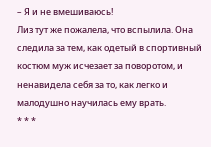– Я и не вмешиваюсь!
Лиз тут же пожалела, что вспылила. Она следила за тем, как одетый в спортивный костюм муж исчезает за поворотом, и ненавидела себя за то, как легко и малодушно научилась ему врать.
* * *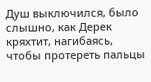Душ выключился, было слышно, как Дерек кряхтит, нагибаясь, чтобы протереть пальцы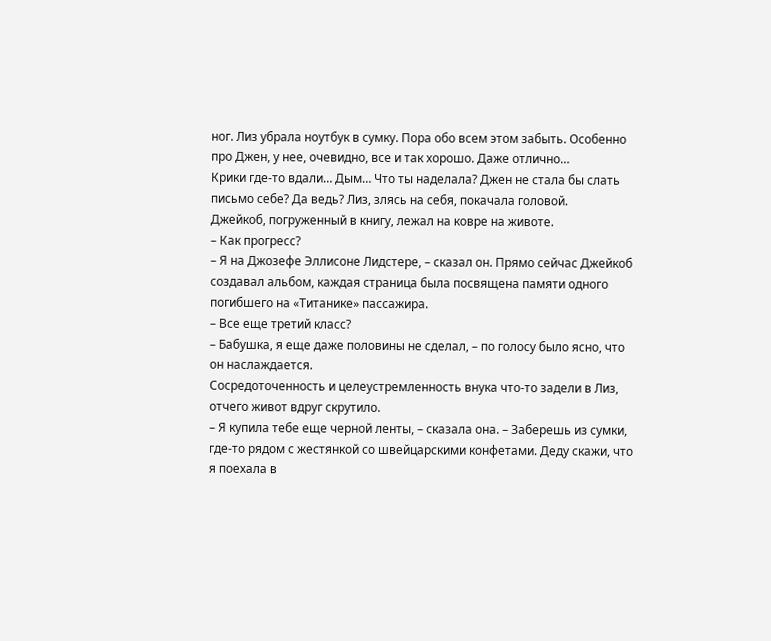ног. Лиз убрала ноутбук в сумку. Пора обо всем этом забыть. Особенно про Джен, у нее, очевидно, все и так хорошо. Даже отлично…
Крики где-то вдали… Дым… Что ты наделала? Джен не стала бы слать письмо себе? Да ведь? Лиз, злясь на себя, покачала головой.
Джейкоб, погруженный в книгу, лежал на ковре на животе.
– Как прогресс?
– Я на Джозефе Эллисоне Лидстере, – сказал он. Прямо сейчас Джейкоб создавал альбом, каждая страница была посвящена памяти одного погибшего на «Титанике» пассажира.
– Все еще третий класс?
– Бабушка, я еще даже половины не сделал, – по голосу было ясно, что он наслаждается.
Сосредоточенность и целеустремленность внука что-то задели в Лиз, отчего живот вдруг скрутило.
– Я купила тебе еще черной ленты, – сказала она. – Заберешь из сумки, где-то рядом с жестянкой со швейцарскими конфетами. Деду скажи, что я поехала в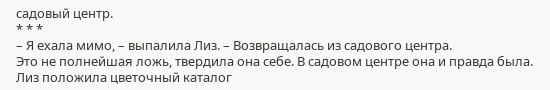садовый центр.
* * *
– Я ехала мимо, – выпалила Лиз. – Возвращалась из садового центра.
Это не полнейшая ложь, твердила она себе. В садовом центре она и правда была. Лиз положила цветочный каталог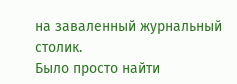на заваленный журнальный столик.
Было просто найти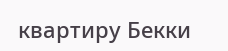квартиру Бекки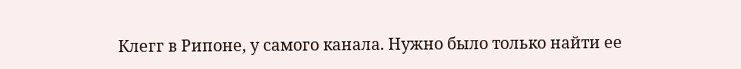Клегг в Рипоне, у самого канала. Нужно было только найти ее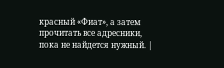красный «Фиат», а затем прочитать все адресники, пока не найдется нужный. |